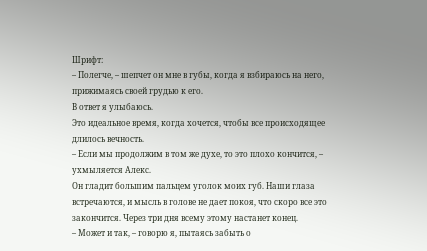Шрифт:
– Полегче, – шепчет он мне в губы, когда я взбираюсь на него, прижимаясь своей грудью к его.
В ответ я улыбаюсь.
Это идеальное время, когда хочется, чтобы все происходящее длилось вечность.
– Если мы продолжим в том же духе, то это плохо кончится, – ухмыляется Алекс.
Он гладит большим пальцем уголок моих губ. Наши глаза встречаются, и мысль в голове не дает покоя, что скоро все это закончится. Через три дня всему этому настанет конец.
– Может и так, – говорю я, пытаясь забыть о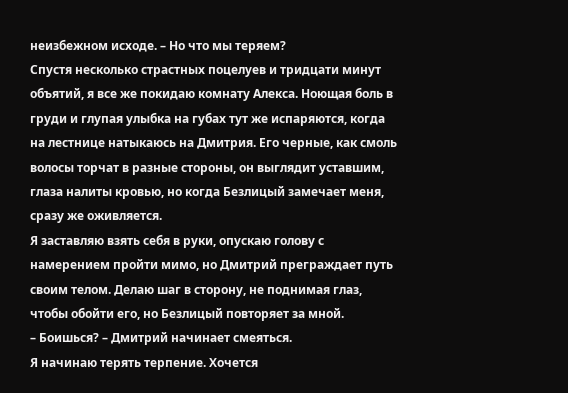неизбежном исходе. – Но что мы теряем?
Спустя несколько страстных поцелуев и тридцати минут объятий, я все же покидаю комнату Алекса. Ноющая боль в груди и глупая улыбка на губах тут же испаряются, когда на лестнице натыкаюсь на Дмитрия. Его черные, как смоль волосы торчат в разные стороны, он выглядит уставшим, глаза налиты кровью, но когда Безлицый замечает меня, сразу же оживляется.
Я заставляю взять себя в руки, опускаю голову с намерением пройти мимо, но Дмитрий преграждает путь своим телом. Делаю шаг в сторону, не поднимая глаз, чтобы обойти его, но Безлицый повторяет за мной.
– Боишься? – Дмитрий начинает смеяться.
Я начинаю терять терпение. Хочется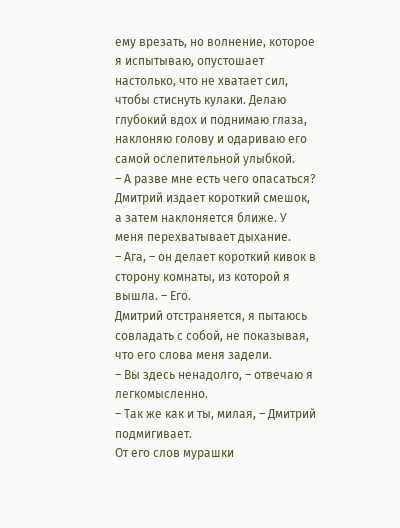ему врезать, но волнение, которое я испытываю, опустошает настолько, что не хватает сил, чтобы стиснуть кулаки. Делаю глубокий вдох и поднимаю глаза, наклоняю голову и одариваю его самой ослепительной улыбкой.
– А разве мне есть чего опасаться?
Дмитрий издает короткий смешок, а затем наклоняется ближе. У меня перехватывает дыхание.
– Ага, – он делает короткий кивок в сторону комнаты, из которой я вышла. – Его.
Дмитрий отстраняется, я пытаюсь совладать с собой, не показывая, что его слова меня задели.
– Вы здесь ненадолго, – отвечаю я легкомысленно.
– Так же как и ты, милая, – Дмитрий подмигивает.
От его слов мурашки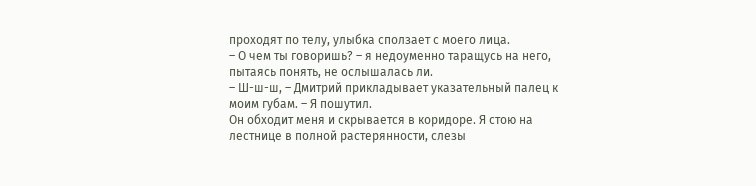проходят по телу, улыбка сползает с моего лица.
– О чем ты говоришь? – я недоуменно таращусь на него, пытаясь понять, не ослышалась ли.
– Ш-ш-ш, – Дмитрий прикладывает указательный палец к моим губам. – Я пошутил.
Он обходит меня и скрывается в коридоре. Я стою на лестнице в полной растерянности, слезы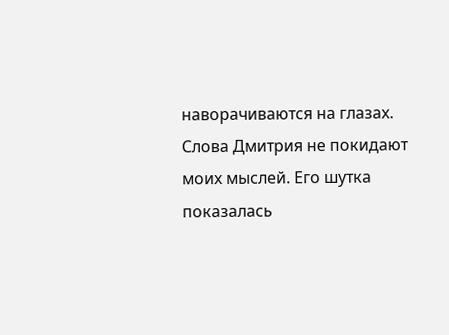наворачиваются на глазах.
Слова Дмитрия не покидают моих мыслей. Его шутка показалась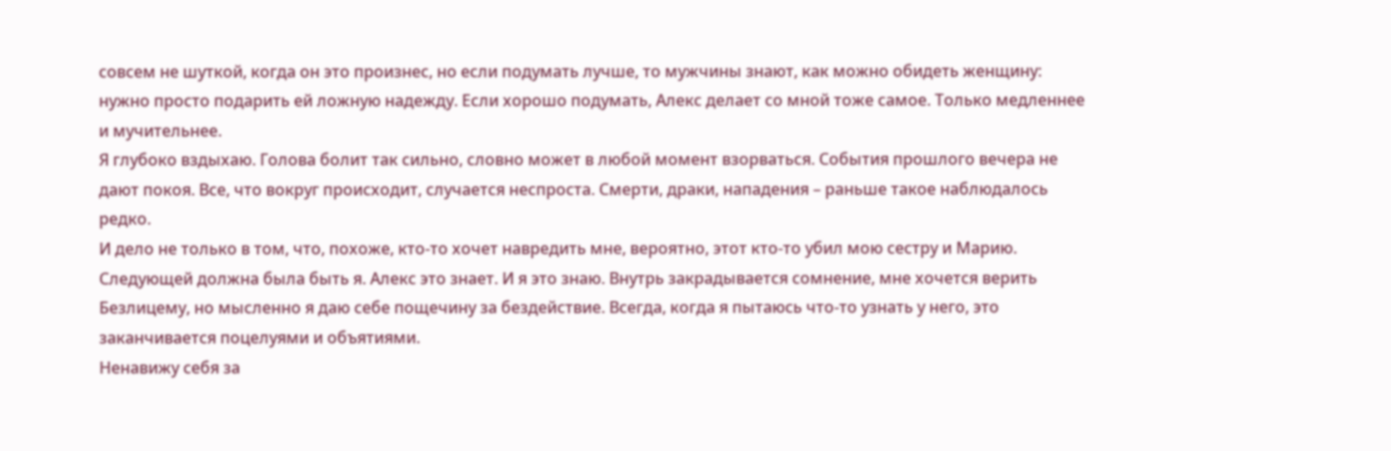совсем не шуткой, когда он это произнес, но если подумать лучше, то мужчины знают, как можно обидеть женщину: нужно просто подарить ей ложную надежду. Если хорошо подумать, Алекс делает со мной тоже самое. Только медленнее и мучительнее.
Я глубоко вздыхаю. Голова болит так сильно, словно может в любой момент взорваться. События прошлого вечера не дают покоя. Все, что вокруг происходит, случается неспроста. Смерти, драки, нападения – раньше такое наблюдалось редко.
И дело не только в том, что, похоже, кто-то хочет навредить мне, вероятно, этот кто-то убил мою сестру и Марию. Следующей должна была быть я. Алекс это знает. И я это знаю. Внутрь закрадывается сомнение, мне хочется верить Безлицему, но мысленно я даю себе пощечину за бездействие. Всегда, когда я пытаюсь что-то узнать у него, это заканчивается поцелуями и объятиями.
Ненавижу себя за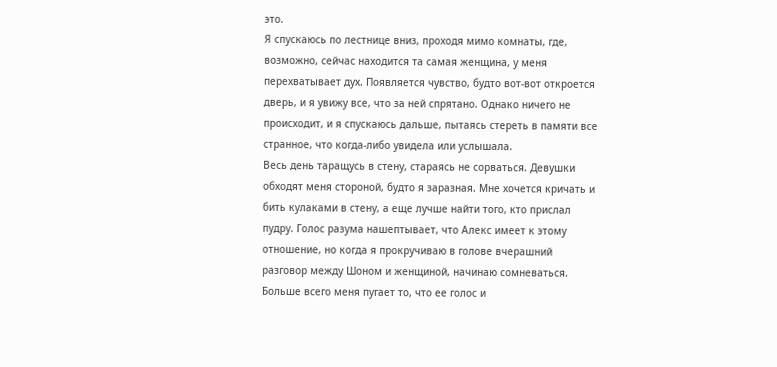это.
Я спускаюсь по лестнице вниз, проходя мимо комнаты, где, возможно, сейчас находится та самая женщина, у меня перехватывает дух. Появляется чувство, будто вот-вот откроется дверь, и я увижу все, что за ней спрятано. Однако ничего не происходит, и я спускаюсь дальше, пытаясь стереть в памяти все странное, что когда-либо увидела или услышала.
Весь день таращусь в стену, стараясь не сорваться. Девушки обходят меня стороной, будто я заразная. Мне хочется кричать и бить кулаками в стену, а еще лучше найти того, кто прислал пудру. Голос разума нашептывает, что Алекс имеет к этому отношение, но когда я прокручиваю в голове вчерашний разговор между Шоном и женщиной, начинаю сомневаться. Больше всего меня пугает то, что ее голос и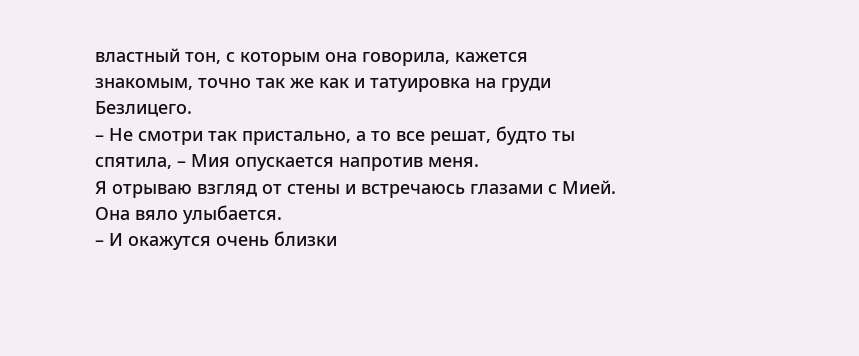властный тон, с которым она говорила, кажется знакомым, точно так же как и татуировка на груди Безлицего.
– Не смотри так пристально, а то все решат, будто ты спятила, – Мия опускается напротив меня.
Я отрываю взгляд от стены и встречаюсь глазами с Мией. Она вяло улыбается.
– И окажутся очень близки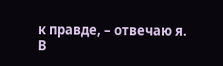к правде, – отвечаю я.
В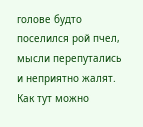голове будто поселился рой пчел, мысли перепутались и неприятно жалят.
Как тут можно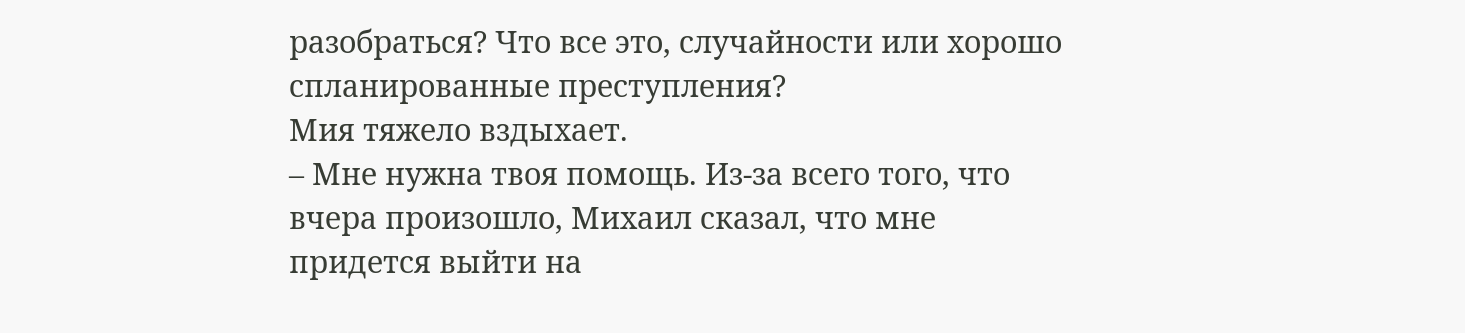разобраться? Что все это, случайности или хорошо спланированные преступления?
Мия тяжело вздыхает.
– Мне нужна твоя помощь. Из-за всего того, что вчера произошло, Михаил сказал, что мне придется выйти на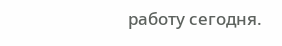работу сегодня.